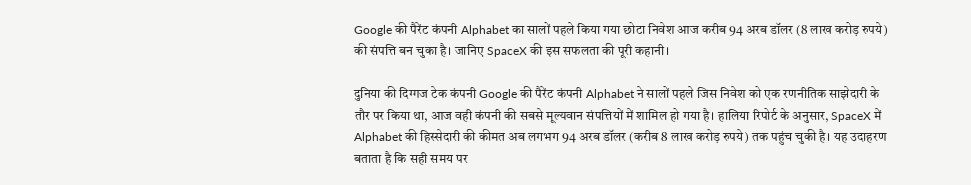Google की पैरेंट कंपनी Alphabet का सालों पहले किया गया छोटा निवेश आज करीब 94 अरब डॉलर (8 लाख करोड़ रुपये) की संपत्ति बन चुका है। जानिए SpaceX की इस सफलता की पूरी कहानी।

दुनिया की दिग्गज टेक कंपनी Google की पैरेंट कंपनी Alphabet ने सालों पहले जिस निवेश को एक रणनीतिक साझेदारी के तौर पर किया था, आज वही कंपनी की सबसे मूल्यवान संपत्तियों में शामिल हो गया है। हालिया रिपोर्ट के अनुसार, SpaceX में Alphabet की हिस्सेदारी की कीमत अब लगभग 94 अरब डॉलर (करीब 8 लाख करोड़ रुपये) तक पहुंच चुकी है। यह उदाहरण बताता है कि सही समय पर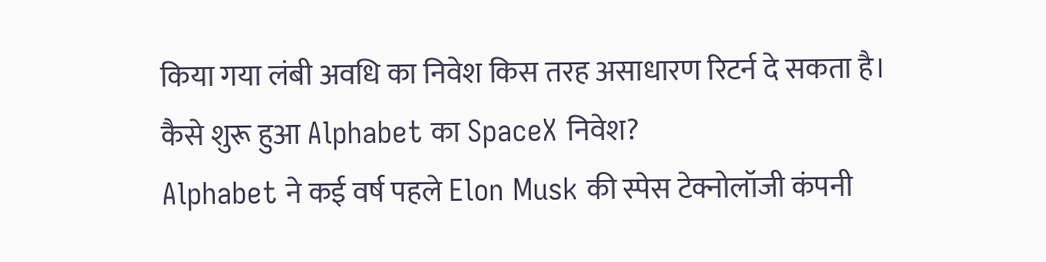किया गया लंबी अवधि का निवेश किस तरह असाधारण रिटर्न दे सकता है।
कैसे शुरू हुआ Alphabet का SpaceX निवेश?
Alphabet ने कई वर्ष पहले Elon Musk की स्पेस टेक्नोलॉजी कंपनी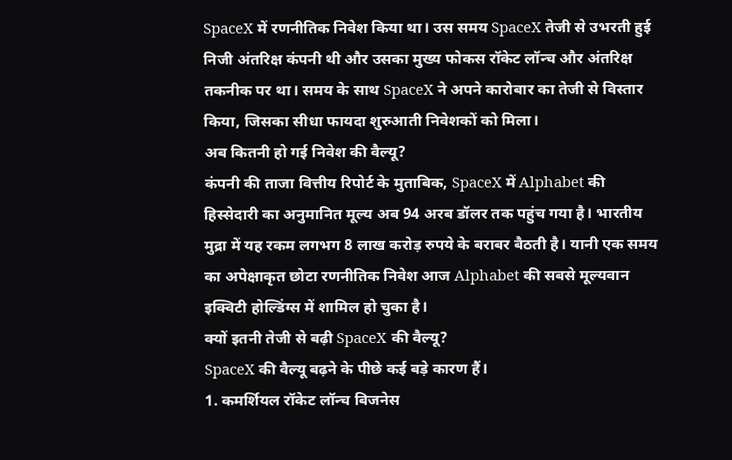SpaceX में रणनीतिक निवेश किया था। उस समय SpaceX तेजी से उभरती हुई निजी अंतरिक्ष कंपनी थी और उसका मुख्य फोकस रॉकेट लॉन्च और अंतरिक्ष तकनीक पर था। समय के साथ SpaceX ने अपने कारोबार का तेजी से विस्तार किया, जिसका सीधा फायदा शुरुआती निवेशकों को मिला।
अब कितनी हो गई निवेश की वैल्यू?
कंपनी की ताजा वित्तीय रिपोर्ट के मुताबिक, SpaceX में Alphabet की हिस्सेदारी का अनुमानित मूल्य अब 94 अरब डॉलर तक पहुंच गया है। भारतीय मुद्रा में यह रकम लगभग 8 लाख करोड़ रुपये के बराबर बैठती है। यानी एक समय का अपेक्षाकृत छोटा रणनीतिक निवेश आज Alphabet की सबसे मूल्यवान इक्विटी होल्डिंग्स में शामिल हो चुका है।
क्यों इतनी तेजी से बढ़ी SpaceX की वैल्यू?
SpaceX की वैल्यू बढ़ने के पीछे कई बड़े कारण हैं।
1. कमर्शियल रॉकेट लॉन्च बिजनेस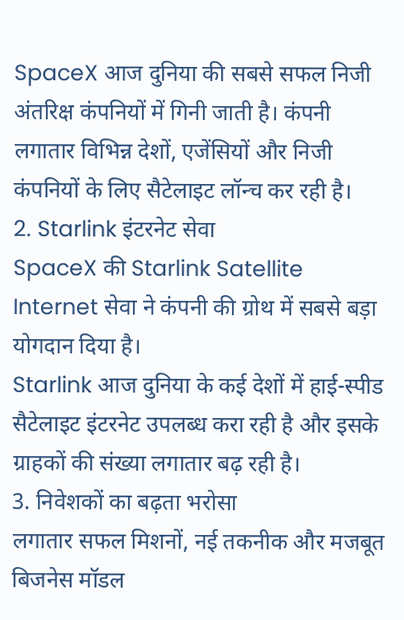SpaceX आज दुनिया की सबसे सफल निजी अंतरिक्ष कंपनियों में गिनी जाती है। कंपनी लगातार विभिन्न देशों, एजेंसियों और निजी कंपनियों के लिए सैटेलाइट लॉन्च कर रही है।
2. Starlink इंटरनेट सेवा
SpaceX की Starlink Satellite Internet सेवा ने कंपनी की ग्रोथ में सबसे बड़ा योगदान दिया है।
Starlink आज दुनिया के कई देशों में हाई-स्पीड सैटेलाइट इंटरनेट उपलब्ध करा रही है और इसके ग्राहकों की संख्या लगातार बढ़ रही है।
3. निवेशकों का बढ़ता भरोसा
लगातार सफल मिशनों, नई तकनीक और मजबूत बिजनेस मॉडल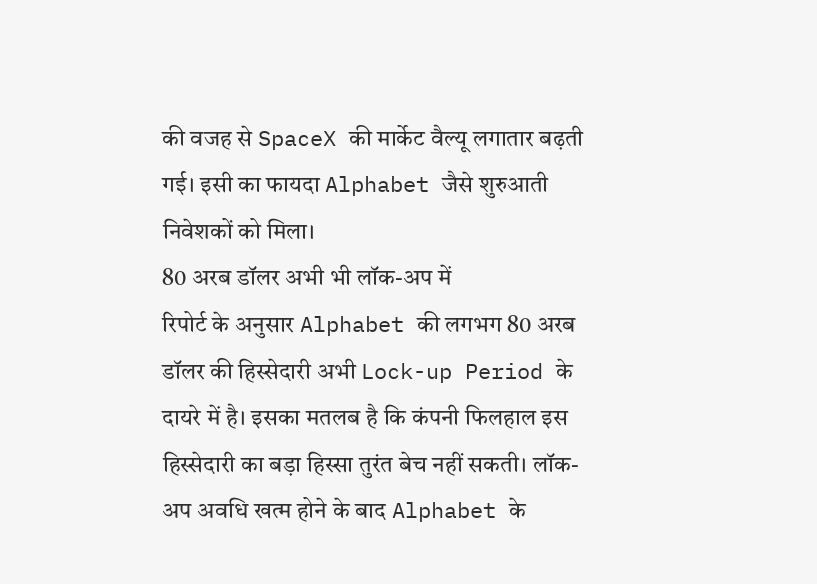की वजह से SpaceX की मार्केट वैल्यू लगातार बढ़ती गई। इसी का फायदा Alphabet जैसे शुरुआती निवेशकों को मिला।
80 अरब डॉलर अभी भी लॉक-अप में
रिपोर्ट के अनुसार Alphabet की लगभग 80 अरब डॉलर की हिस्सेदारी अभी Lock-up Period के दायरे में है। इसका मतलब है कि कंपनी फिलहाल इस हिस्सेदारी का बड़ा हिस्सा तुरंत बेच नहीं सकती। लॉक-अप अवधि खत्म होने के बाद Alphabet के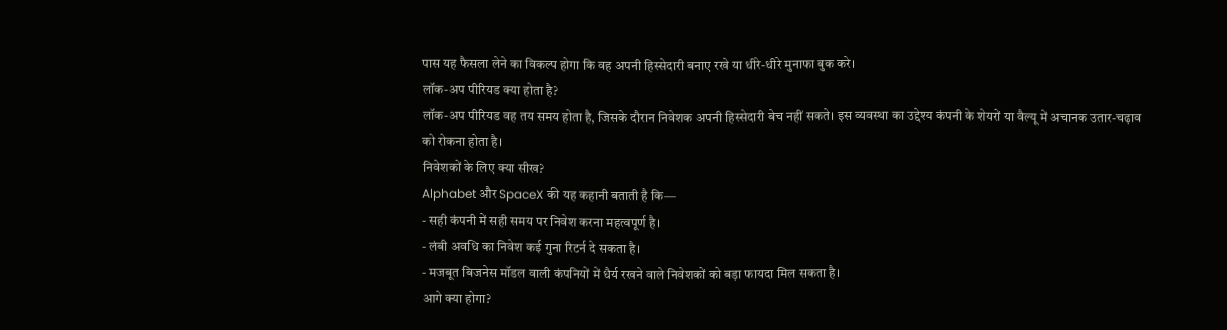पास यह फैसला लेने का विकल्प होगा कि वह अपनी हिस्सेदारी बनाए रखे या धीरे-धीरे मुनाफा बुक करे।
लॉक-अप पीरियड क्या होता है?
लॉक-अप पीरियड वह तय समय होता है, जिसके दौरान निवेशक अपनी हिस्सेदारी बेच नहीं सकते। इस व्यवस्था का उद्देश्य कंपनी के शेयरों या वैल्यू में अचानक उतार-चढ़ाव को रोकना होता है।
निवेशकों के लिए क्या सीख?
Alphabet और SpaceX की यह कहानी बताती है कि—
- सही कंपनी में सही समय पर निवेश करना महत्वपूर्ण है।
- लंबी अवधि का निवेश कई गुना रिटर्न दे सकता है।
- मजबूत बिजनेस मॉडल वाली कंपनियों में धैर्य रखने वाले निवेशकों को बड़ा फायदा मिल सकता है।
आगे क्या होगा?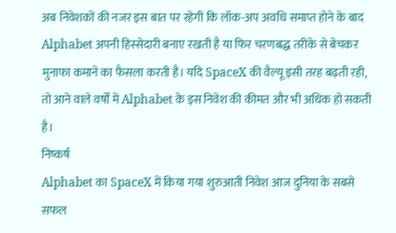अब निवेशकों की नजर इस बात पर रहेगी कि लॉक-अप अवधि समाप्त होने के बाद Alphabet अपनी हिस्सेदारी बनाए रखती है या फिर चरणबद्ध तरीके से बेचकर मुनाफा कमाने का फैसला करती है। यदि SpaceX की वैल्यू इसी तरह बढ़ती रही, तो आने वाले वर्षों में Alphabet के इस निवेश की कीमत और भी अधिक हो सकती है।
निष्कर्ष
Alphabet का SpaceX में किया गया शुरुआती निवेश आज दुनिया के सबसे सफल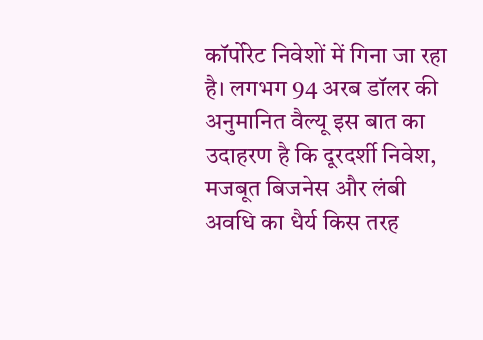कॉर्पोरेट निवेशों में गिना जा रहा है। लगभग 94 अरब डॉलर की अनुमानित वैल्यू इस बात का उदाहरण है कि दूरदर्शी निवेश, मजबूत बिजनेस और लंबी अवधि का धैर्य किस तरह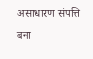असाधारण संपत्ति बना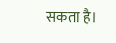सकता है।